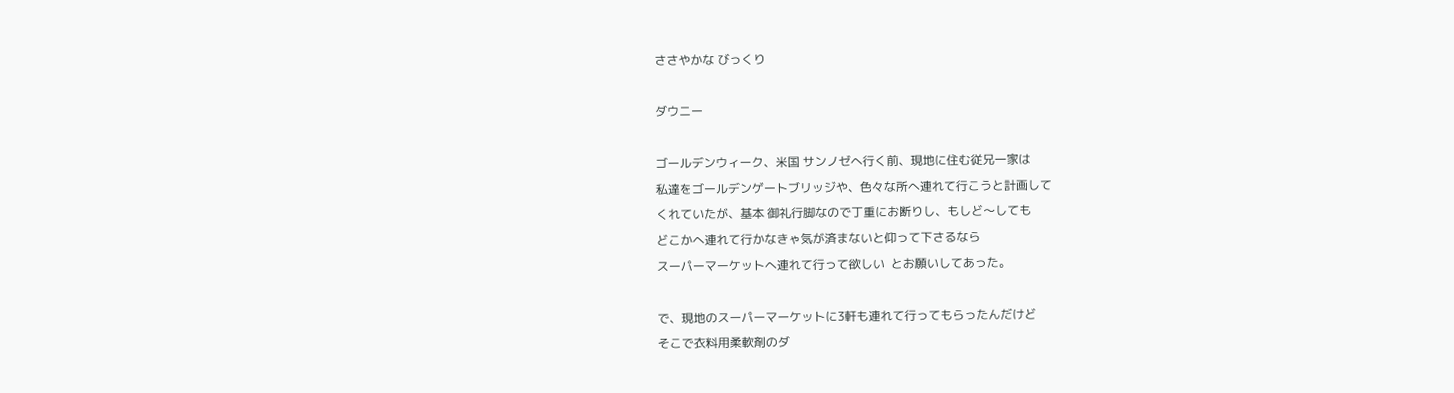ささやかな びっくり

ダウニー

ゴールデンウィーク、米国 サンノゼへ行く前、現地に住む従兄一家は
私達をゴールデンゲートブリッジや、色々な所へ連れて行こうと計画して
くれていたが、基本 御礼行脚なので丁重にお断りし、もしど〜しても
どこかへ連れて行かなきゃ気が済まないと仰って下さるなら
スーパーマーケットへ連れて行って欲しい  とお願いしてあった。

で、現地のスーパーマーケットに3軒も連れて行ってもらったんだけど
そこで衣料用柔軟剤のダ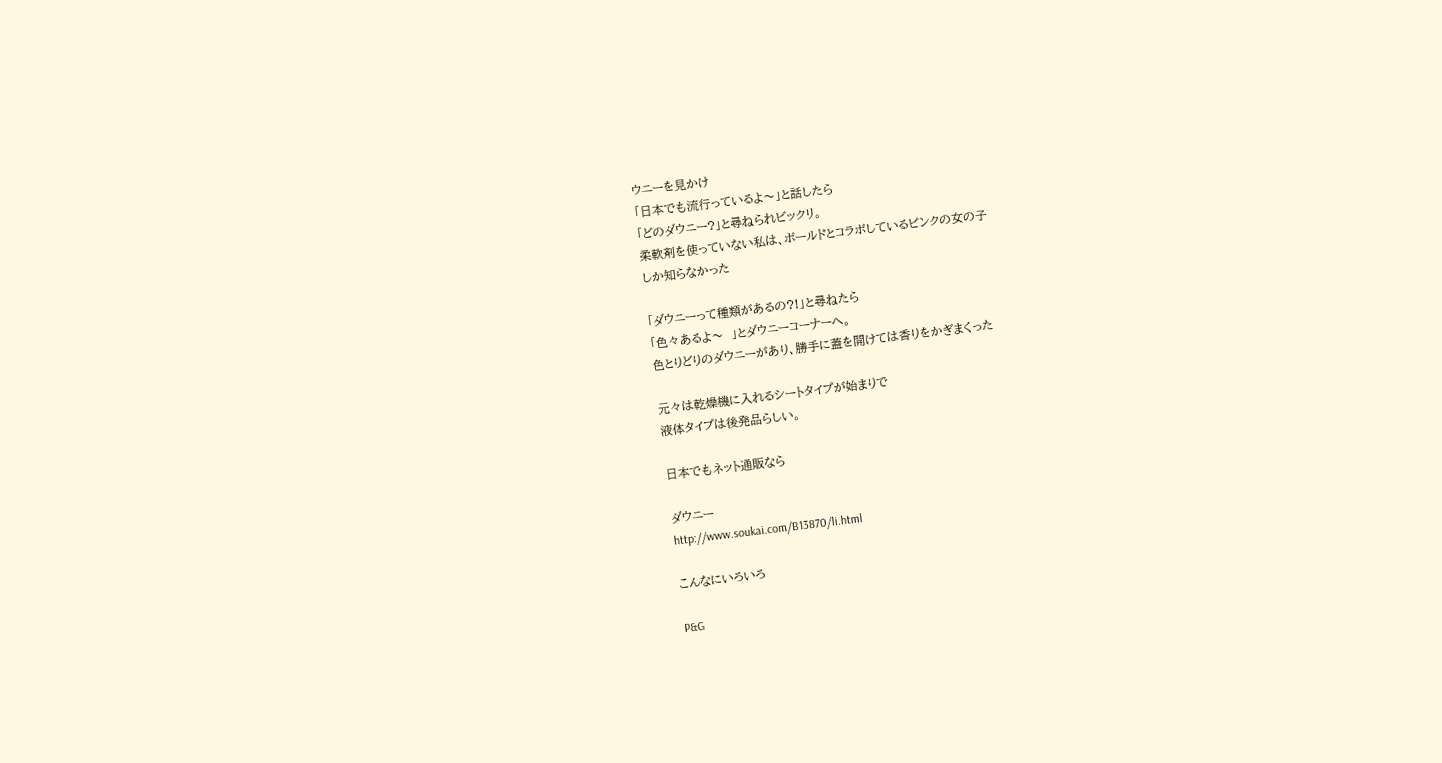ウニーを見かけ
「日本でも流行っているよ〜」と話したら
「どのダウニー?」と尋ねられビックリ。
柔軟剤を使っていない私は、ボールドとコラボしているピンクの女の子
しか知らなかった

「ダウニーって種類があるの?!」と尋ねたら
「色々あるよ〜  」とダウニーコーナーへ。
色とりどりのダウニーがあり、勝手に蓋を開けては香りをかぎまくった

元々は乾燥機に入れるシートタイプが始まりで
液体タイプは後発品らしい。

日本でもネット通販なら

ダウニー
http://www.soukai.com/B13870/li.html

こんなにいろいろ

P&G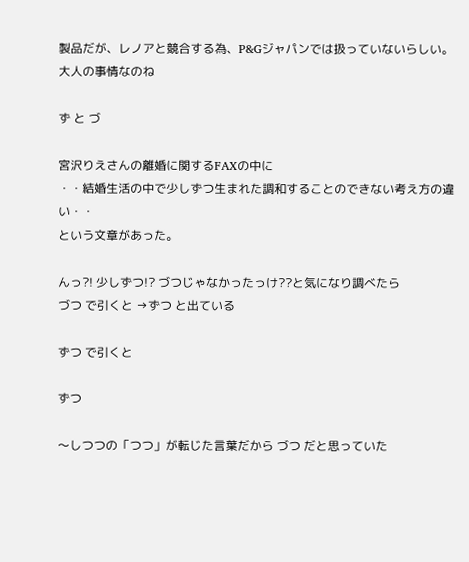製品だが、レノアと競合する為、P&Gジャパンでは扱っていないらしい。
大人の事情なのね

ず と づ

宮沢りえさんの離婚に関するFAXの中に
・・結婚生活の中で少しずつ生まれた調和することのできない考え方の違い・・
という文章があった。

んっ?! 少しずつ!? づつじゃなかったっけ??と気になり調べたら
づつ で引くと →ずつ と出ている

ずつ で引くと

ずつ

〜しつつの「つつ」が転じた言葉だから づつ だと思っていた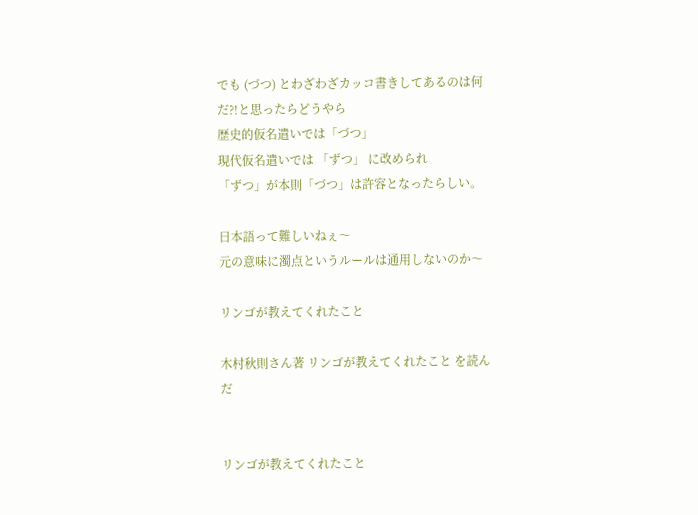でも (づつ) とわざわざカッコ書きしてあるのは何だ?!と思ったらどうやら
歴史的仮名遣いでは「づつ」
現代仮名遣いでは 「ずつ」 に改められ
「ずつ」が本則「づつ」は許容となったらしい。

日本語って難しいねぇ〜
元の意味に濁点というルールは通用しないのか〜

リンゴが教えてくれたこと

木村秋則さん著 リンゴが教えてくれたこと を読んだ


リンゴが教えてくれたこと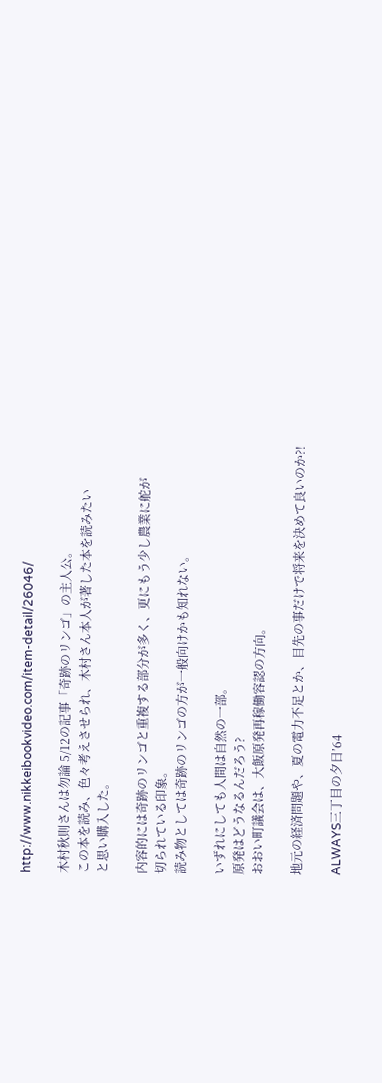http://www.nikkeibookvideo.com/item-detail/26046/

木村秋則さんは勿論 5/12の記事「奇跡のリンゴ」の主人公。
この本を読み、色々考えさせられ、木村さん本人が著した本を読みたい
と思い購入した。

内容的には奇跡のリンゴと重複する部分が多く、更にもう少し農業に舵が
切られている印象。
読み物としては奇跡のリンゴの方が一般向けかも知れない。

いずれにしても人間は自然の一部。
原発はどうなるんだろう?
おおい町議会は、大飯原発再稼働容認の方向。

地元の経済問題や、夏の電力不足とか、目先の事だけで将来を決めて良いのか?!

ALWAYS三丁目の夕日’64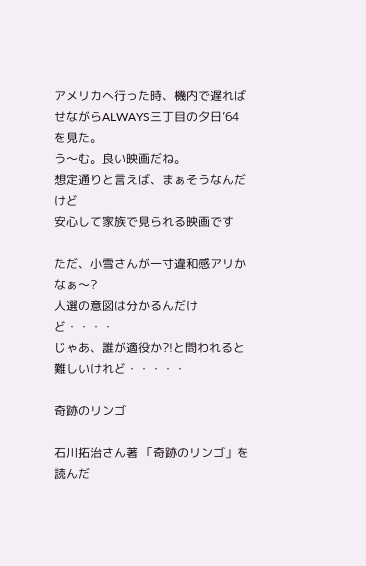アメリカへ行った時、機内で遅ればせながらALWAYS三丁目の夕日’64
を見た。
う〜む。良い映画だね。
想定通りと言えば、まぁそうなんだけど
安心して家族で見られる映画です

ただ、小雪さんが一寸違和感アリかなぁ〜?
人選の意図は分かるんだけど・・・・
じゃあ、誰が適役か?!と問われると難しいけれど・・・・・

奇跡のリンゴ

石川拓治さん著 「奇跡のリンゴ」を読んだ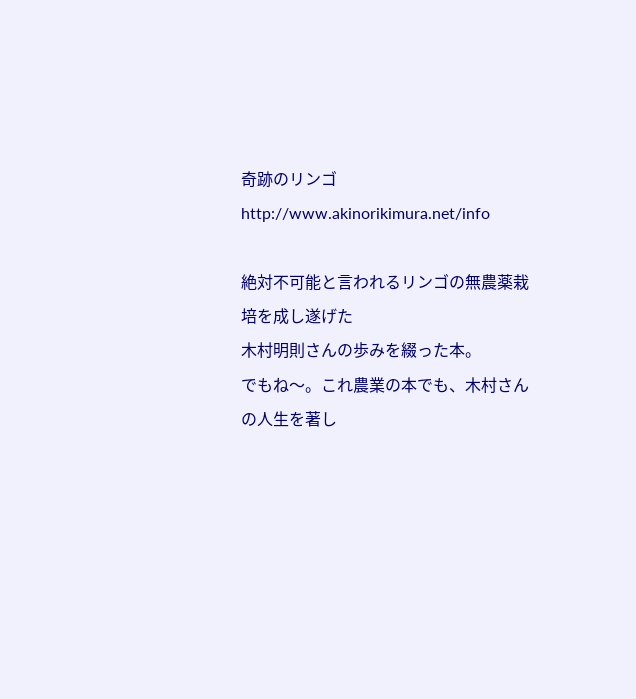奇跡のリンゴ
http://www.akinorikimura.net/info

絶対不可能と言われるリンゴの無農薬栽培を成し遂げた
木村明則さんの歩みを綴った本。
でもね〜。これ農業の本でも、木村さんの人生を著し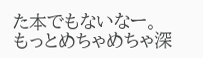た本でもないなー。
もっとめちゃめちゃ深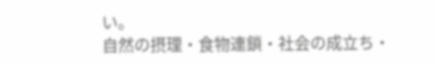い。
自然の摂理・食物連鎖・社会の成立ち・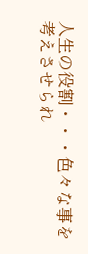人生の役割・・・色々な事を
考えさせられ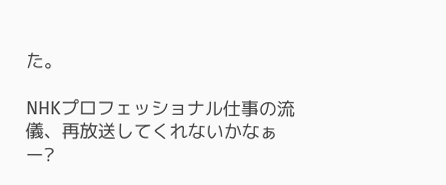た。

NHKプロフェッショナル仕事の流儀、再放送してくれないかなぁー?